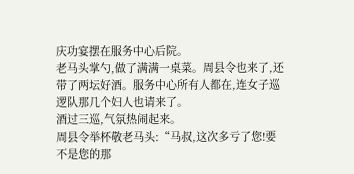庆功宴摆在服务中心后院。
老马头掌勺,做了满满一桌菜。周县令也来了,还带了两坛好酒。服务中心所有人都在,连女子巡逻队那几个妇人也请来了。
酒过三巡,气氛热闹起来。
周县令举杯敬老马头:“马叔,这次多亏了您!要不是您的那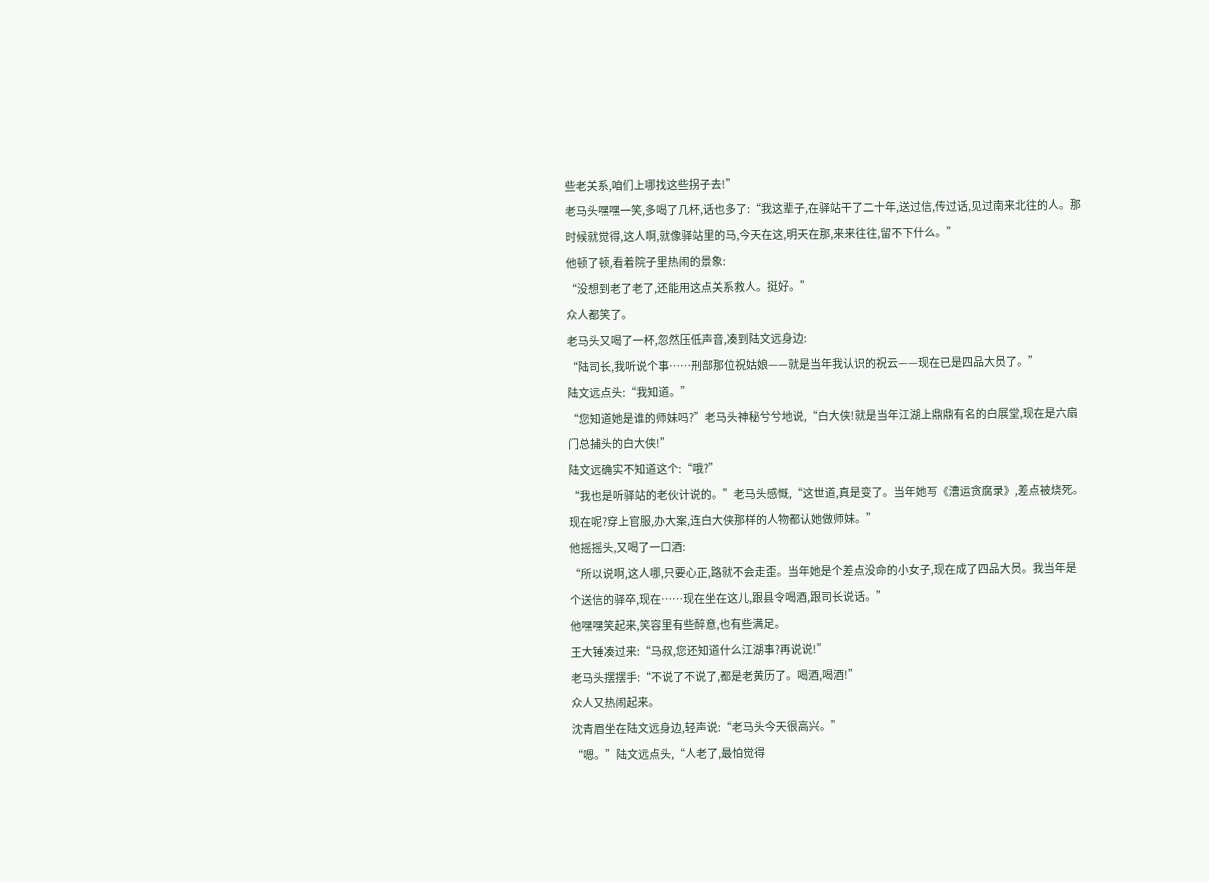些老关系,咱们上哪找这些拐子去!”
老马头嘿嘿一笑,多喝了几杯,话也多了:“我这辈子,在驿站干了二十年,送过信,传过话,见过南来北往的人。那时候就觉得,这人啊,就像驿站里的马,今天在这,明天在那,来来往往,留不下什么。”
他顿了顿,看着院子里热闹的景象:
“没想到老了老了,还能用这点关系救人。挺好。”
众人都笑了。
老马头又喝了一杯,忽然压低声音,凑到陆文远身边:
“陆司长,我听说个事……刑部那位祝姑娘——就是当年我认识的祝云——现在已是四品大员了。”
陆文远点头:“我知道。”
“您知道她是谁的师妹吗?”老马头神秘兮兮地说,“白大侠!就是当年江湖上鼎鼎有名的白展堂,现在是六扇门总捕头的白大侠!”
陆文远确实不知道这个:“哦?”
“我也是听驿站的老伙计说的。”老马头感慨,“这世道,真是变了。当年她写《漕运贪腐录》,差点被烧死。现在呢?穿上官服,办大案,连白大侠那样的人物都认她做师妹。”
他摇摇头,又喝了一口酒:
“所以说啊,这人哪,只要心正,路就不会走歪。当年她是个差点没命的小女子,现在成了四品大员。我当年是个送信的驿卒,现在……现在坐在这儿,跟县令喝酒,跟司长说话。”
他嘿嘿笑起来,笑容里有些醉意,也有些满足。
王大锤凑过来:“马叔,您还知道什么江湖事?再说说!”
老马头摆摆手:“不说了不说了,都是老黄历了。喝酒,喝酒!”
众人又热闹起来。
沈青眉坐在陆文远身边,轻声说:“老马头今天很高兴。”
“嗯。”陆文远点头,“人老了,最怕觉得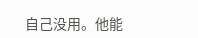自己没用。他能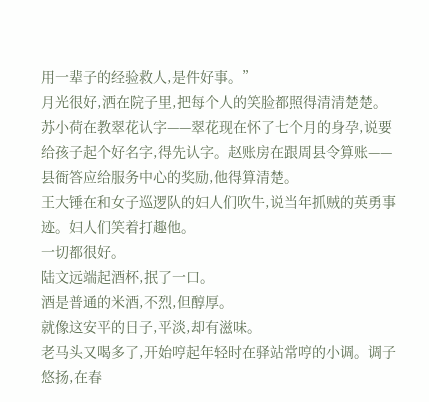用一辈子的经验救人,是件好事。”
月光很好,洒在院子里,把每个人的笑脸都照得清清楚楚。
苏小荷在教翠花认字——翠花现在怀了七个月的身孕,说要给孩子起个好名字,得先认字。赵账房在跟周县令算账——县衙答应给服务中心的奖励,他得算清楚。
王大锤在和女子巡逻队的妇人们吹牛,说当年抓贼的英勇事迹。妇人们笑着打趣他。
一切都很好。
陆文远端起酒杯,抿了一口。
酒是普通的米酒,不烈,但醇厚。
就像这安平的日子,平淡,却有滋味。
老马头又喝多了,开始哼起年轻时在驿站常哼的小调。调子悠扬,在春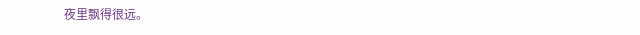夜里飘得很远。